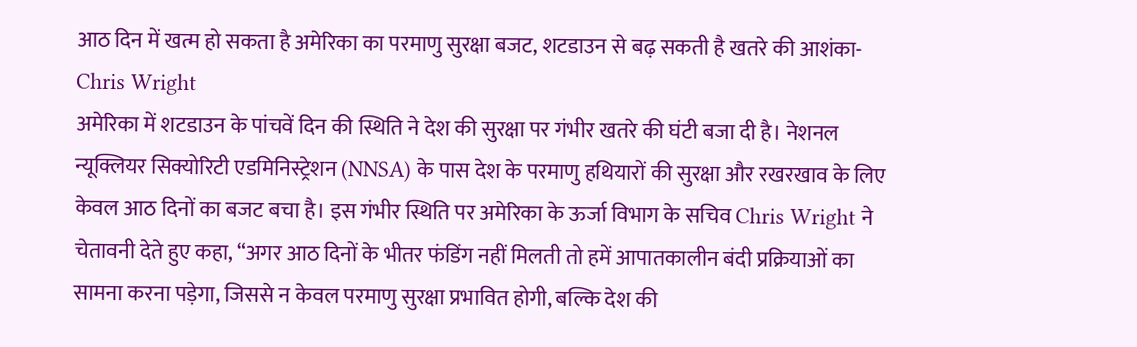आठ दिन में खत्म हो सकता है अमेरिका का परमाणु सुरक्षा बजट, शटडाउन से बढ़ सकती है खतरे की आशंका-Chris Wright
अमेरिका में शटडाउन के पांचवें दिन की स्थिति ने देश की सुरक्षा पर गंभीर खतरे की घंटी बजा दी है। नेशनल न्यूक्लियर सिक्योरिटी एडमिनिस्ट्रेशन (NNSA) के पास देश के परमाणु हथियारों की सुरक्षा और रखरखाव के लिए केवल आठ दिनों का बजट बचा है। इस गंभीर स्थिति पर अमेरिका के ऊर्जा विभाग के सचिव Chris Wright ने चेतावनी देते हुए कहा, “अगर आठ दिनों के भीतर फंडिंग नहीं मिलती तो हमें आपातकालीन बंदी प्रक्रियाओं का सामना करना पड़ेगा, जिससे न केवल परमाणु सुरक्षा प्रभावित होगी, बल्कि देश की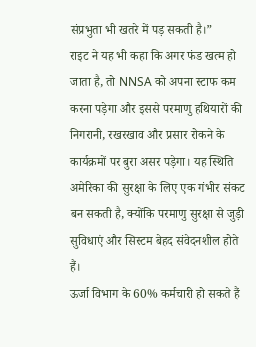संप्रभुता भी खतरे में पड़ सकती है।”
राइट ने यह भी कहा कि अगर फंड खत्म हो जाता है, तो NNSA को अपना स्टाफ कम करना पड़ेगा और इससे परमाणु हथियारों की निगरानी, रखरखाव और प्रसार रोकने के कार्यक्रमों पर बुरा असर पड़ेगा। यह स्थिति अमेरिका की सुरक्षा के लिए एक गंभीर संकट बन सकती है, क्योंकि परमाणु सुरक्षा से जुड़ी सुविधाएं और सिस्टम बेहद संवेदनशील होते हैं।
ऊर्जा विभाग के 60% कर्मचारी हो सकते हैं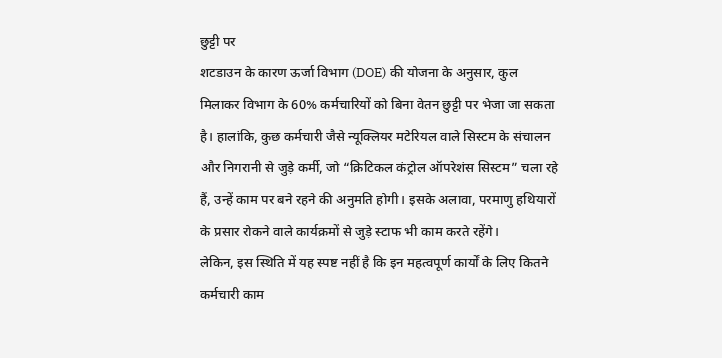छुट्टी पर
शटडाउन के कारण ऊर्जा विभाग (DOE) की योजना के अनुसार, कुल मिलाकर विभाग के 60% कर्मचारियों को बिना वेतन छुट्टी पर भेजा जा सकता है। हालांकि, कुछ कर्मचारी जैसे न्यूक्लियर मटेरियल वाले सिस्टम के संचालन और निगरानी से जुड़े कर्मी, जो “क्रिटिकल कंट्रोल ऑपरेशंस सिस्टम” चला रहे हैं, उन्हें काम पर बने रहने की अनुमति होगी। इसके अलावा, परमाणु हथियारों के प्रसार रोकने वाले कार्यक्रमों से जुड़े स्टाफ भी काम करते रहेंगे।
लेकिन, इस स्थिति में यह स्पष्ट नहीं है कि इन महत्वपूर्ण कार्यों के लिए कितने कर्मचारी काम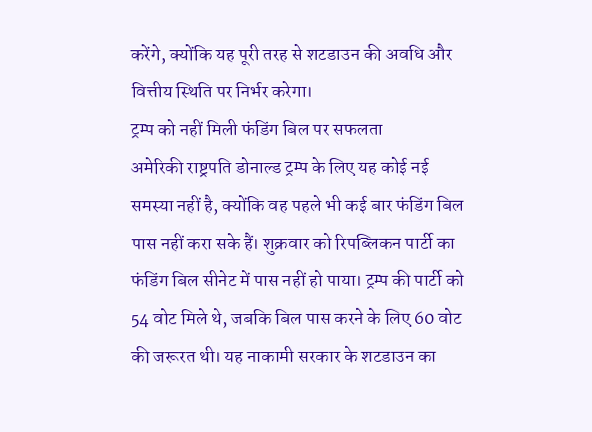करेंगे, क्योंकि यह पूरी तरह से शटडाउन की अवधि और वित्तीय स्थिति पर निर्भर करेगा।
ट्रम्प को नहीं मिली फंडिंग बिल पर सफलता
अमेरिकी राष्ट्रपति डोनाल्ड ट्रम्प के लिए यह कोई नई समस्या नहीं है, क्योंकि वह पहले भी कई बार फंडिंग बिल पास नहीं करा सके हैं। शुक्रवार को रिपब्लिकन पार्टी का फंडिंग बिल सीनेट में पास नहीं हो पाया। ट्रम्प की पार्टी को 54 वोट मिले थे, जबकि बिल पास करने के लिए 60 वोट की जरूरत थी। यह नाकामी सरकार के शटडाउन का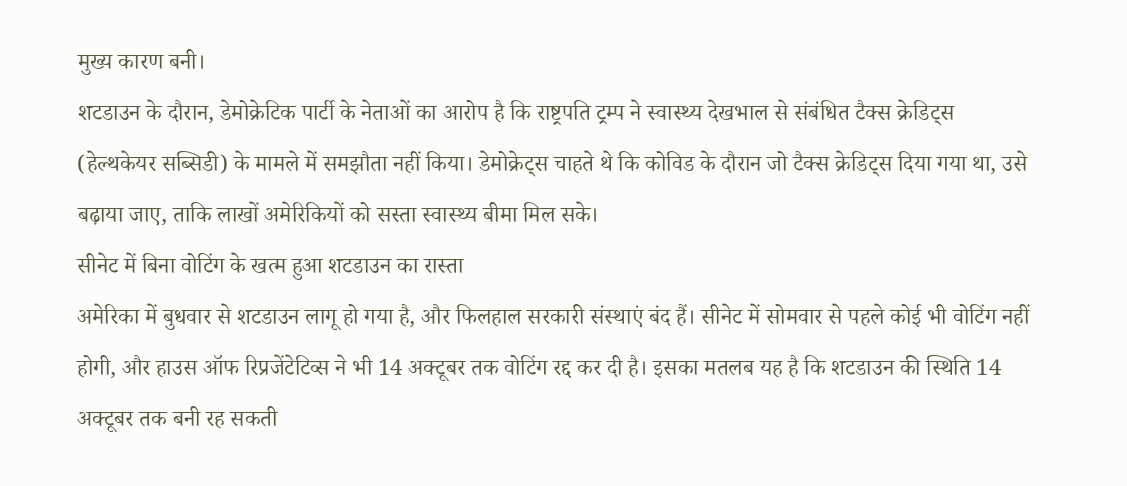मुख्य कारण बनी।
शटडाउन के दौरान, डेमोक्रेटिक पार्टी के नेताओं का आरोप है कि राष्ट्रपति ट्रम्प ने स्वास्थ्य देखभाल से संबंधित टैक्स क्रेडिट्स (हेल्थकेयर सब्सिडी) के मामले में समझौता नहीं किया। डेमोक्रेट्स चाहते थे कि कोविड के दौरान जो टैक्स क्रेडिट्स दिया गया था, उसे बढ़ाया जाए, ताकि लाखों अमेरिकियों को सस्ता स्वास्थ्य बीमा मिल सके।
सीनेट में बिना वोटिंग के खत्म हुआ शटडाउन का रास्ता
अमेरिका में बुधवार से शटडाउन लागू हो गया है, और फिलहाल सरकारी संस्थाएं बंद हैं। सीनेट में सोमवार से पहले कोई भी वोटिंग नहीं होगी, और हाउस ऑफ रिप्रजेंटेटिव्स ने भी 14 अक्टूबर तक वोटिंग रद्द कर दी है। इसका मतलब यह है कि शटडाउन की स्थिति 14 अक्टूबर तक बनी रह सकती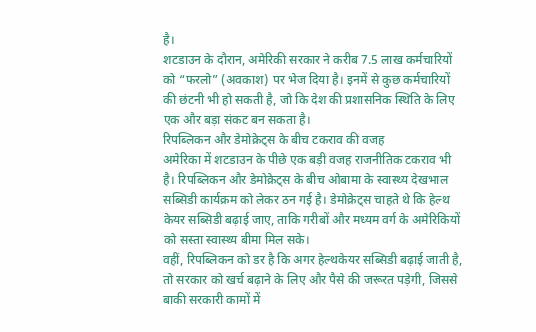है।
शटडाउन के दौरान, अमेरिकी सरकार ने करीब 7.5 लाख कर्मचारियों को “फरलो” (अवकाश) पर भेज दिया है। इनमें से कुछ कर्मचारियों की छंटनी भी हो सकती है, जो कि देश की प्रशासनिक स्थिति के लिए एक और बड़ा संकट बन सकता है।
रिपब्लिकन और डेमोक्रेट्स के बीच टकराव की वजह
अमेरिका में शटडाउन के पीछे एक बड़ी वजह राजनीतिक टकराव भी है। रिपब्लिकन और डेमोक्रेट्स के बीच ओबामा के स्वास्थ्य देखभाल सब्सिडी कार्यक्रम को लेकर ठन गई है। डेमोक्रेट्स चाहते थे कि हेल्थ केयर सब्सिडी बढ़ाई जाए, ताकि गरीबों और मध्यम वर्ग के अमेरिकियों को सस्ता स्वास्थ्य बीमा मिल सके।
वहीं, रिपब्लिकन को डर है कि अगर हेल्थकेयर सब्सिडी बढ़ाई जाती है, तो सरकार को खर्च बढ़ाने के लिए और पैसे की जरूरत पड़ेगी, जिससे बाकी सरकारी कामों में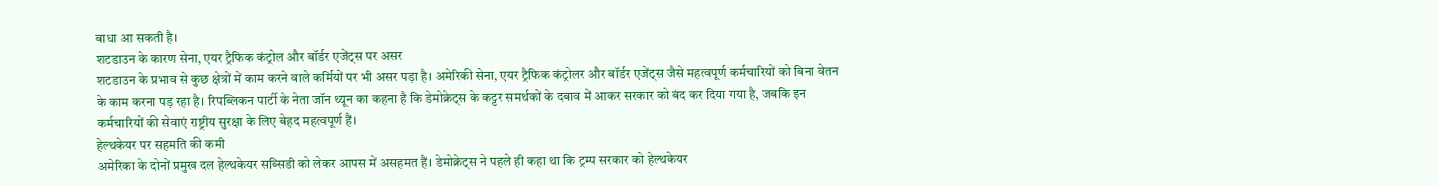बाधा आ सकती है।
शटडाउन के कारण सेना, एयर ट्रैफिक कंट्रोल और बॉर्डर एजेंट्स पर असर
शटडाउन के प्रभाव से कुछ क्षेत्रों में काम करने वाले कर्मियों पर भी असर पड़ा है। अमेरिकी सेना, एयर ट्रैफिक कंट्रोलर और बॉर्डर एजेंट्स जैसे महत्वपूर्ण कर्मचारियों को बिना वेतन के काम करना पड़ रहा है। रिपब्लिकन पार्टी के नेता जॉन थ्यून का कहना है कि डेमोक्रेट्स के कट्टर समर्थकों के दबाव में आकर सरकार को बंद कर दिया गया है, जबकि इन कर्मचारियों की सेवाएं राष्ट्रीय सुरक्षा के लिए बेहद महत्वपूर्ण हैं।
हेल्थकेयर पर सहमति की कमी
अमेरिका के दोनों प्रमुख दल हेल्थकेयर सब्सिडी को लेकर आपस में असहमत हैं। डेमोक्रेट्स ने पहले ही कहा था कि ट्रम्प सरकार को हेल्थकेयर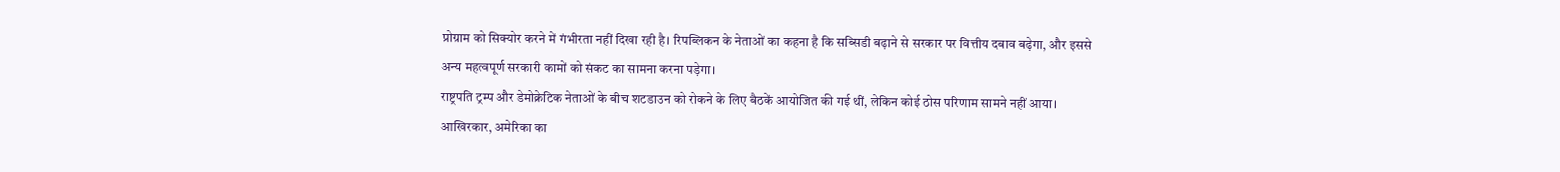प्रोग्राम को सिक्योर करने में गंभीरता नहीं दिखा रही है। रिपब्लिकन के नेताओं का कहना है कि सब्सिडी बढ़ाने से सरकार पर वित्तीय दबाव बढ़ेगा, और इससे अन्य महत्वपूर्ण सरकारी कामों को संकट का सामना करना पड़ेगा।
राष्ट्रपति ट्रम्प और डेमोक्रेटिक नेताओं के बीच शटडाउन को रोकने के लिए बैठकें आयोजित की गई थीं, लेकिन कोई ठोस परिणाम सामने नहीं आया।
आखिरकार, अमेरिका का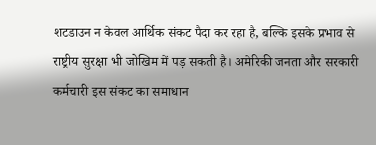शटडाउन न केवल आर्थिक संकट पैदा कर रहा है, बल्कि इसके प्रभाव से राष्ट्रीय सुरक्षा भी जोखिम में पड़ सकती है। अमेरिकी जनता और सरकारी कर्मचारी इस संकट का समाधान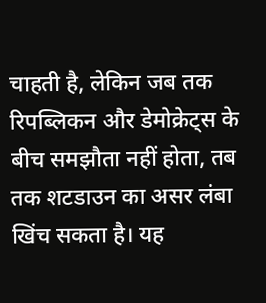चाहती है, लेकिन जब तक रिपब्लिकन और डेमोक्रेट्स के बीच समझौता नहीं होता, तब तक शटडाउन का असर लंबा खिंच सकता है। यह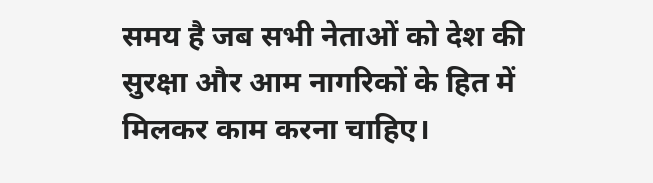समय है जब सभी नेताओं को देश की सुरक्षा और आम नागरिकों के हित में मिलकर काम करना चाहिए।